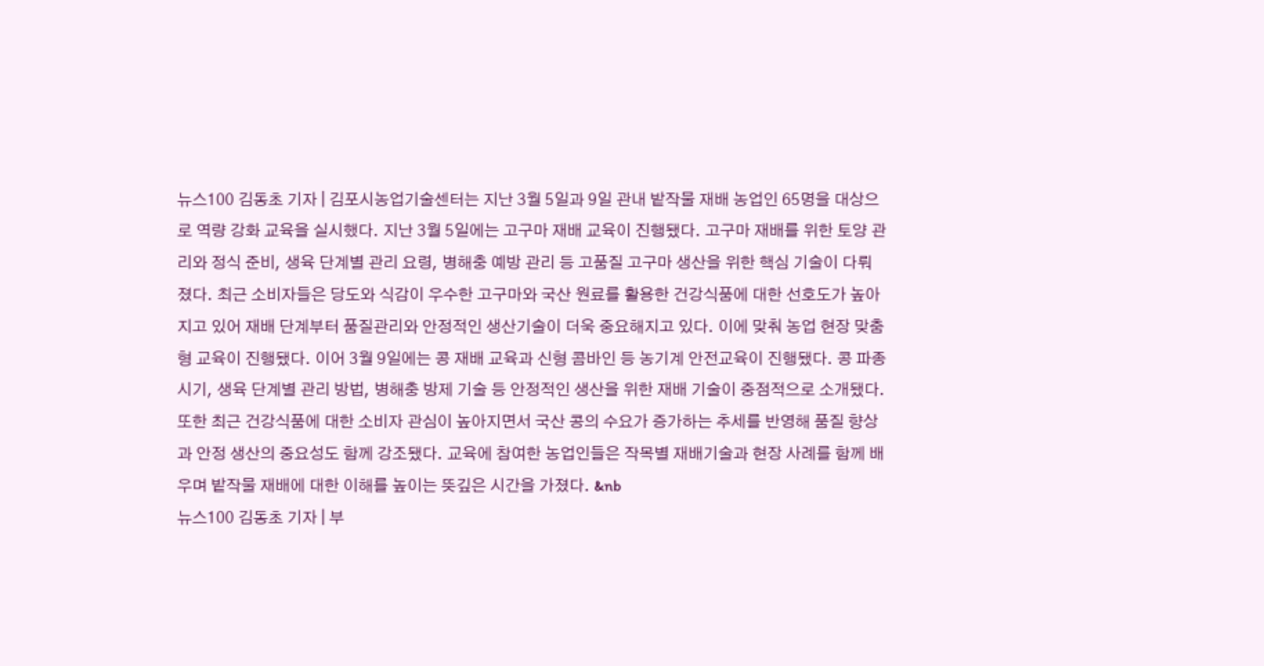뉴스100 김동초 기자 | 김포시농업기술센터는 지난 3월 5일과 9일 관내 밭작물 재배 농업인 65명을 대상으로 역량 강화 교육을 실시했다. 지난 3월 5일에는 고구마 재배 교육이 진행됐다. 고구마 재배를 위한 토양 관리와 정식 준비, 생육 단계별 관리 요령, 병해충 예방 관리 등 고품질 고구마 생산을 위한 핵심 기술이 다뤄졌다. 최근 소비자들은 당도와 식감이 우수한 고구마와 국산 원료를 활용한 건강식품에 대한 선호도가 높아지고 있어 재배 단계부터 품질관리와 안정적인 생산기술이 더욱 중요해지고 있다. 이에 맞춰 농업 현장 맞춤형 교육이 진행됐다. 이어 3월 9일에는 콩 재배 교육과 신형 콤바인 등 농기계 안전교육이 진행됐다. 콩 파종 시기, 생육 단계별 관리 방법, 병해충 방제 기술 등 안정적인 생산을 위한 재배 기술이 중점적으로 소개됐다. 또한 최근 건강식품에 대한 소비자 관심이 높아지면서 국산 콩의 수요가 증가하는 추세를 반영해 품질 향상과 안정 생산의 중요성도 함께 강조됐다. 교육에 참여한 농업인들은 작목별 재배기술과 현장 사례를 함께 배우며 밭작물 재배에 대한 이해를 높이는 뜻깊은 시간을 가졌다. &nb
뉴스100 김동초 기자 | 부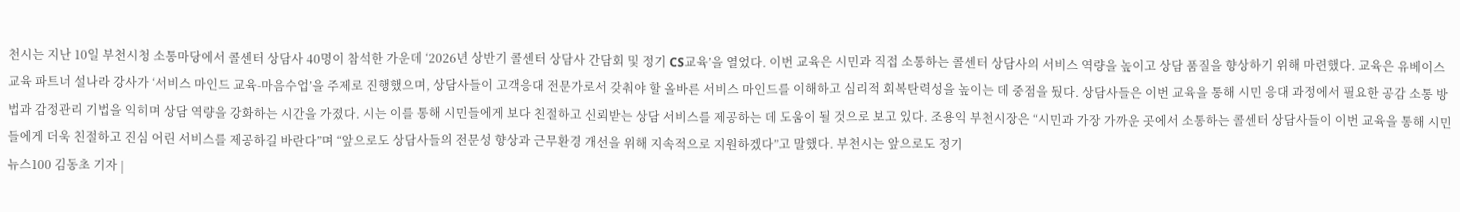천시는 지난 10일 부천시청 소통마당에서 콜센터 상담사 40명이 참석한 가운데 ‘2026년 상반기 콜센터 상담사 간담회 및 정기 CS교육’을 열었다. 이번 교육은 시민과 직접 소통하는 콜센터 상담사의 서비스 역량을 높이고 상담 품질을 향상하기 위해 마련했다. 교육은 유베이스 교육 파트너 설나라 강사가 ‘서비스 마인드 교육-마음수업’을 주제로 진행했으며, 상담사들이 고객응대 전문가로서 갖춰야 할 올바른 서비스 마인드를 이해하고 심리적 회복탄력성을 높이는 데 중점을 뒀다. 상담사들은 이번 교육을 통해 시민 응대 과정에서 필요한 공감 소통 방법과 감정관리 기법을 익히며 상담 역량을 강화하는 시간을 가졌다. 시는 이를 통해 시민들에게 보다 친절하고 신뢰받는 상담 서비스를 제공하는 데 도움이 될 것으로 보고 있다. 조용익 부천시장은 “시민과 가장 가까운 곳에서 소통하는 콜센터 상담사들이 이번 교육을 통해 시민들에게 더욱 친절하고 진심 어린 서비스를 제공하길 바란다”며 “앞으로도 상담사들의 전문성 향상과 근무환경 개선을 위해 지속적으로 지원하겠다”고 말했다. 부천시는 앞으로도 정기
뉴스100 김동초 기자 |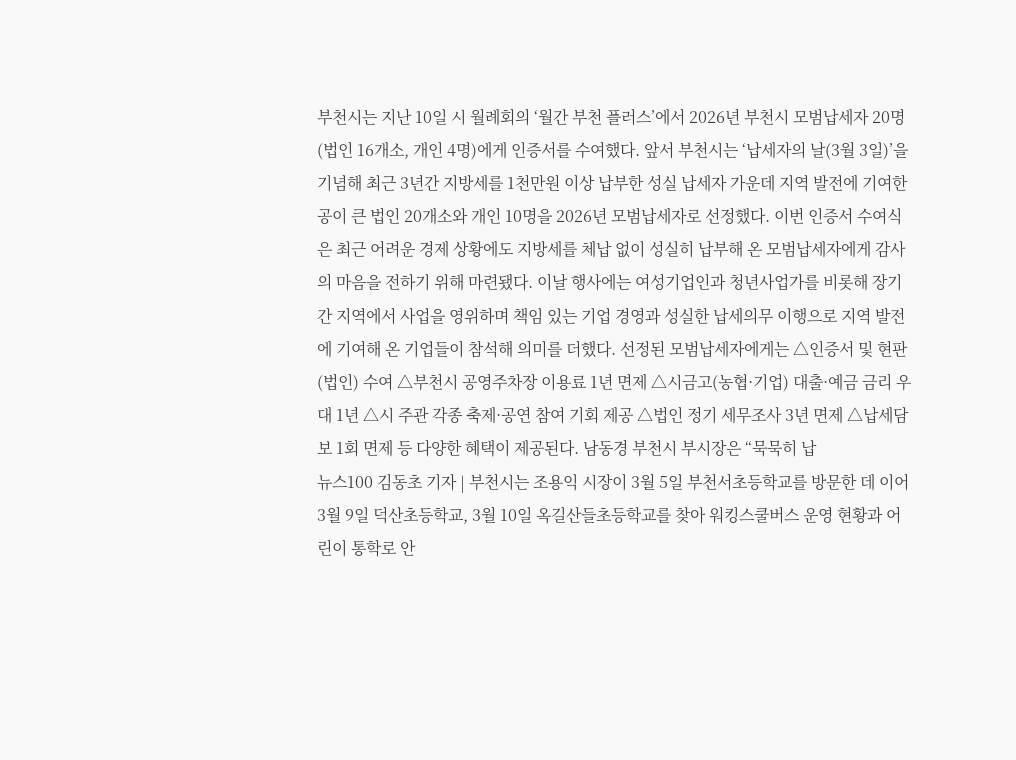부천시는 지난 10일 시 월례회의 ‘월간 부천 플러스’에서 2026년 부천시 모범납세자 20명(법인 16개소, 개인 4명)에게 인증서를 수여했다. 앞서 부천시는 ‘납세자의 날(3월 3일)’을 기념해 최근 3년간 지방세를 1천만원 이상 납부한 성실 납세자 가운데 지역 발전에 기여한 공이 큰 법인 20개소와 개인 10명을 2026년 모범납세자로 선정했다. 이번 인증서 수여식은 최근 어려운 경제 상황에도 지방세를 체납 없이 성실히 납부해 온 모범납세자에게 감사의 마음을 전하기 위해 마련됐다. 이날 행사에는 여성기업인과 청년사업가를 비롯해 장기간 지역에서 사업을 영위하며 책임 있는 기업 경영과 성실한 납세의무 이행으로 지역 발전에 기여해 온 기업들이 참석해 의미를 더했다. 선정된 모범납세자에게는 △인증서 및 현판(법인) 수여 △부천시 공영주차장 이용료 1년 면제 △시금고(농협·기업) 대출·예금 금리 우대 1년 △시 주관 각종 축제·공연 참여 기회 제공 △법인 정기 세무조사 3년 면제 △납세담보 1회 면제 등 다양한 혜택이 제공된다. 남동경 부천시 부시장은 “묵묵히 납
뉴스100 김동초 기자 | 부천시는 조용익 시장이 3월 5일 부천서초등학교를 방문한 데 이어 3월 9일 덕산초등학교, 3월 10일 옥길산들초등학교를 찾아 워킹스쿨버스 운영 현황과 어린이 통학로 안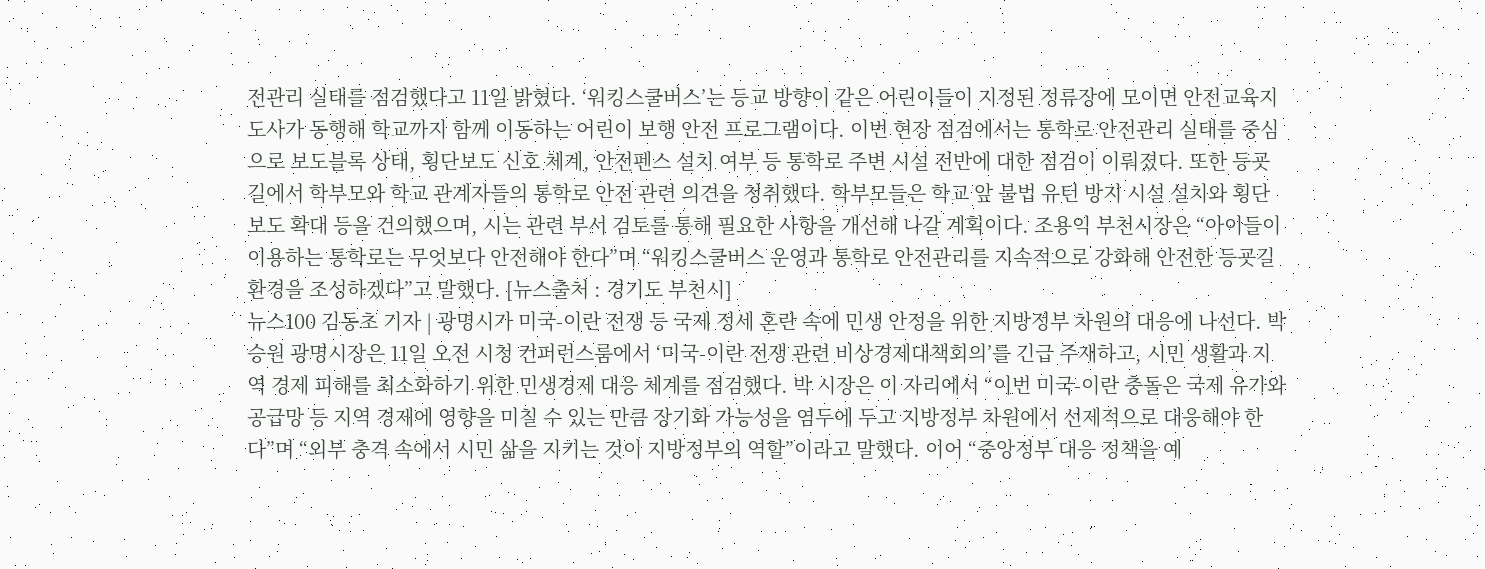전관리 실태를 점검했다고 11일 밝혔다. ‘워킹스쿨버스’는 등교 방향이 같은 어린이들이 지정된 정류장에 모이면 안전교육지도사가 동행해 학교까지 함께 이동하는 어린이 보행 안전 프로그램이다. 이번 현장 점검에서는 통학로 안전관리 실태를 중심으로 보도블록 상태, 횡단보도 신호 체계, 안전펜스 설치 여부 등 통학로 주변 시설 전반에 대한 점검이 이뤄졌다. 또한 등굣길에서 학부모와 학교 관계자들의 통학로 안전 관련 의견을 청취했다. 학부모들은 학교 앞 불법 유턴 방지 시설 설치와 횡단보도 확대 등을 건의했으며, 시는 관련 부서 검토를 통해 필요한 사항을 개선해 나갈 계획이다. 조용익 부천시장은 “아이들이 이용하는 통학로는 무엇보다 안전해야 한다”며 “워킹스쿨버스 운영과 통학로 안전관리를 지속적으로 강화해 안전한 등굣길 환경을 조성하겠다”고 말했다. [뉴스출처 : 경기도 부천시]
뉴스100 김동초 기자 | 광명시가 미국-이란 전쟁 등 국제 정세 혼란 속에 민생 안정을 위한 지방정부 차원의 대응에 나선다. 박승원 광명시장은 11일 오전 시청 컨퍼런스룸에서 ‘미국-이란 전쟁 관련 비상경제대책회의’를 긴급 주재하고, 시민 생활과 지역 경제 피해를 최소화하기 위한 민생경제 대응 체계를 점검했다. 박 시장은 이 자리에서 “이번 미국-이란 충돌은 국제 유가와 공급망 등 지역 경제에 영향을 미칠 수 있는 만큼 장기화 가능성을 염두에 두고 지방정부 차원에서 선제적으로 대응해야 한다”며 “외부 충격 속에서 시민 삶을 지키는 것이 지방정부의 역할”이라고 말했다. 이어 “중앙정부 대응 정책을 예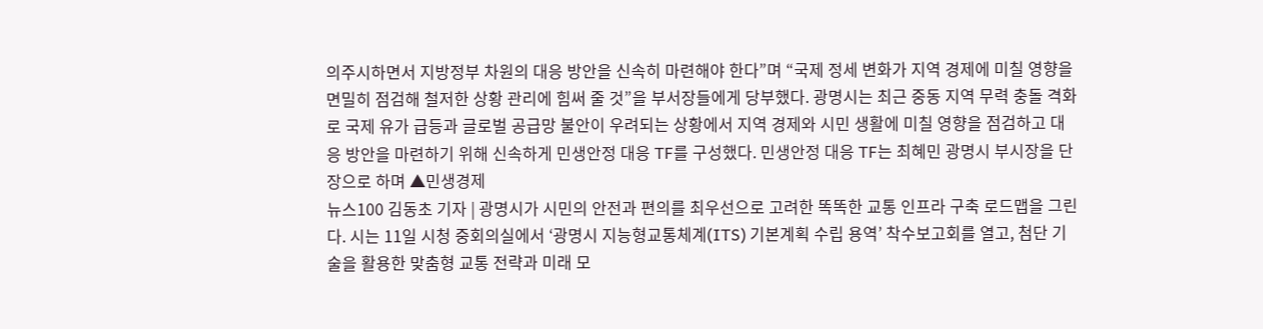의주시하면서 지방정부 차원의 대응 방안을 신속히 마련해야 한다”며 “국제 정세 변화가 지역 경제에 미칠 영향을 면밀히 점검해 철저한 상황 관리에 힘써 줄 것”을 부서장들에게 당부했다. 광명시는 최근 중동 지역 무력 충돌 격화로 국제 유가 급등과 글로벌 공급망 불안이 우려되는 상황에서 지역 경제와 시민 생활에 미칠 영향을 점검하고 대응 방안을 마련하기 위해 신속하게 민생안정 대응 TF를 구성했다. 민생안정 대응 TF는 최혜민 광명시 부시장을 단장으로 하며 ▲민생경제
뉴스100 김동초 기자 | 광명시가 시민의 안전과 편의를 최우선으로 고려한 똑똑한 교통 인프라 구축 로드맵을 그린다. 시는 11일 시청 중회의실에서 ‘광명시 지능형교통체계(ITS) 기본계획 수립 용역’ 착수보고회를 열고, 첨단 기술을 활용한 맞춤형 교통 전략과 미래 모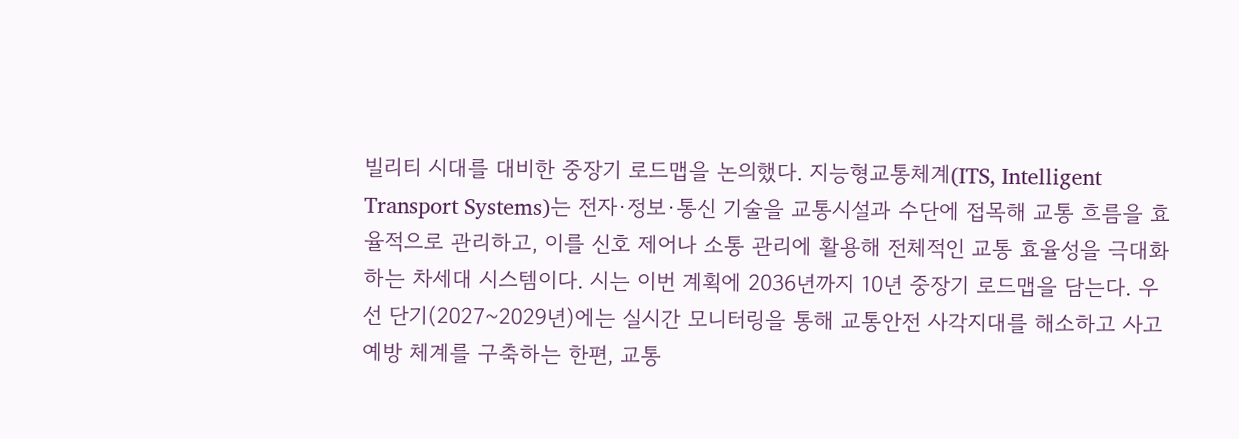빌리티 시대를 대비한 중장기 로드맵을 논의했다. 지능형교통체계(ITS, Intelligent Transport Systems)는 전자·정보·통신 기술을 교통시설과 수단에 접목해 교통 흐름을 효율적으로 관리하고, 이를 신호 제어나 소통 관리에 활용해 전체적인 교통 효율성을 극대화하는 차세대 시스템이다. 시는 이번 계획에 2036년까지 10년 중장기 로드맵을 담는다. 우선 단기(2027~2029년)에는 실시간 모니터링을 통해 교통안전 사각지대를 해소하고 사고 예방 체계를 구축하는 한편, 교통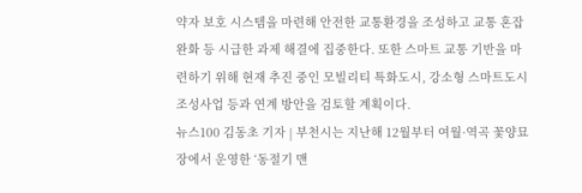약자 보호 시스템을 마련해 안전한 교통환경을 조성하고 교통 혼잡 완화 등 시급한 과제 해결에 집중한다. 또한 스마트 교통 기반을 마련하기 위해 현재 추진 중인 모빌리티 특화도시, 강소형 스마트도시 조성사업 등과 연계 방안을 검토할 계획이다.
뉴스100 김동초 기자 | 부천시는 지난해 12월부터 여월·역곡 꽃양묘장에서 운영한 ‘동절기 맨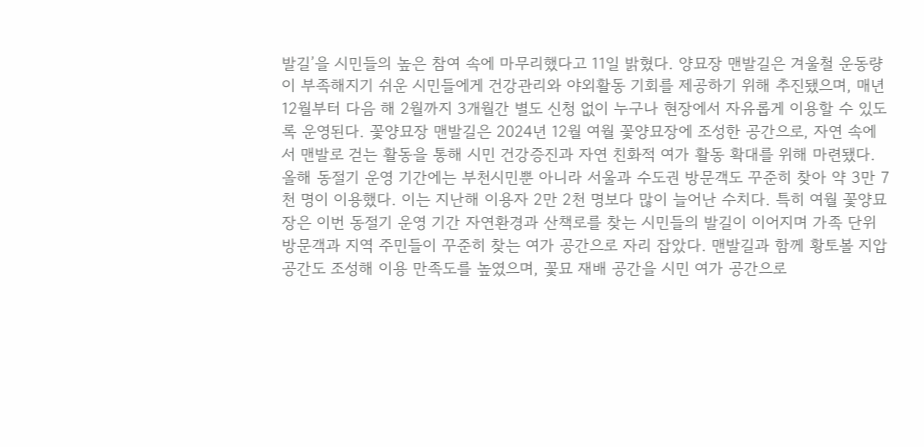발길’을 시민들의 높은 참여 속에 마무리했다고 11일 밝혔다. 양묘장 맨발길은 겨울철 운동량이 부족해지기 쉬운 시민들에게 건강관리와 야외활동 기회를 제공하기 위해 추진됐으며, 매년 12월부터 다음 해 2월까지 3개월간 별도 신청 없이 누구나 현장에서 자유롭게 이용할 수 있도록 운영된다. 꽃양묘장 맨발길은 2024년 12월 여월 꽃양묘장에 조성한 공간으로, 자연 속에서 맨발로 걷는 활동을 통해 시민 건강증진과 자연 친화적 여가 활동 확대를 위해 마련됐다. 올해 동절기 운영 기간에는 부천시민뿐 아니라 서울과 수도권 방문객도 꾸준히 찾아 약 3만 7천 명이 이용했다. 이는 지난해 이용자 2만 2천 명보다 많이 늘어난 수치다. 특히 여월 꽃양묘장은 이번 동절기 운영 기간 자연환경과 산책로를 찾는 시민들의 발길이 이어지며 가족 단위 방문객과 지역 주민들이 꾸준히 찾는 여가 공간으로 자리 잡았다. 맨발길과 함께 황토볼 지압 공간도 조성해 이용 만족도를 높였으며, 꽃묘 재배 공간을 시민 여가 공간으로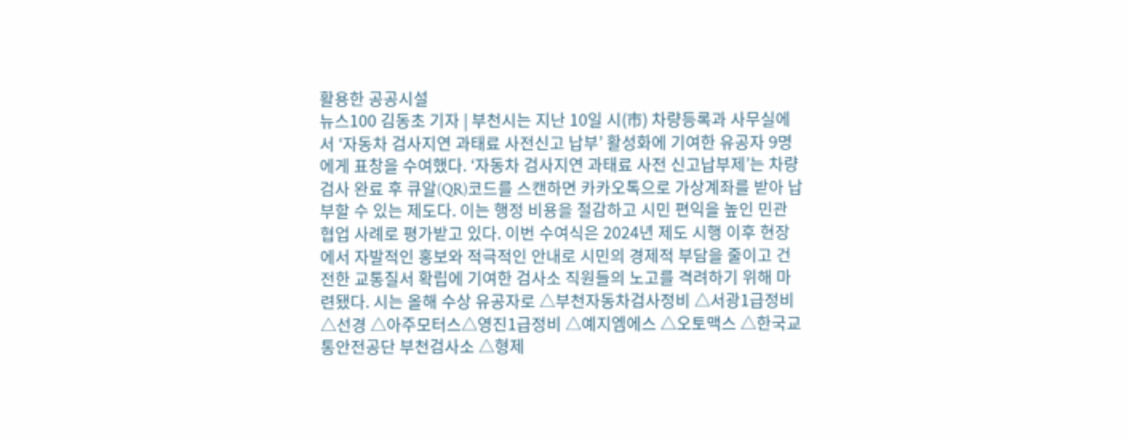활용한 공공시설
뉴스100 김동초 기자 | 부천시는 지난 10일 시(市) 차량등록과 사무실에서 ‘자동차 검사지연 과태료 사전신고 납부’ 활성화에 기여한 유공자 9명에게 표창을 수여했다. ‘자동차 검사지연 과태료 사전 신고납부제’는 차량 검사 완료 후 큐알(QR)코드를 스캔하면 카카오톡으로 가상계좌를 받아 납부할 수 있는 제도다. 이는 행정 비용을 절감하고 시민 편익을 높인 민관 협업 사례로 평가받고 있다. 이번 수여식은 2024년 제도 시행 이후 현장에서 자발적인 홍보와 적극적인 안내로 시민의 경제적 부담을 줄이고 건전한 교통질서 확립에 기여한 검사소 직원들의 노고를 격려하기 위해 마련됐다. 시는 올해 수상 유공자로 △부천자동차검사정비 △서광1급정비 △선경 △아주모터스△영진1급정비 △예지엠에스 △오토맥스 △한국교통안전공단 부천검사소 △형제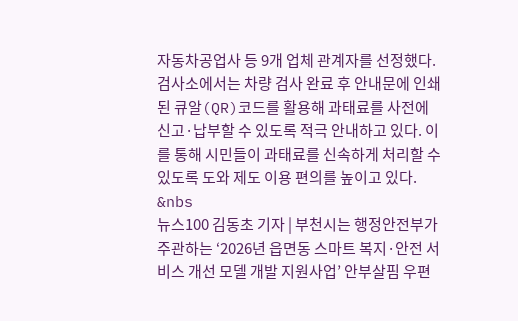자동차공업사 등 9개 업체 관계자를 선정했다. 검사소에서는 차량 검사 완료 후 안내문에 인쇄된 큐알(QR)코드를 활용해 과태료를 사전에 신고·납부할 수 있도록 적극 안내하고 있다. 이를 통해 시민들이 과태료를 신속하게 처리할 수 있도록 도와 제도 이용 편의를 높이고 있다. &nbs
뉴스100 김동초 기자 | 부천시는 행정안전부가 주관하는 ‘2026년 읍면동 스마트 복지·안전 서비스 개선 모델 개발 지원사업’ 안부살핌 우편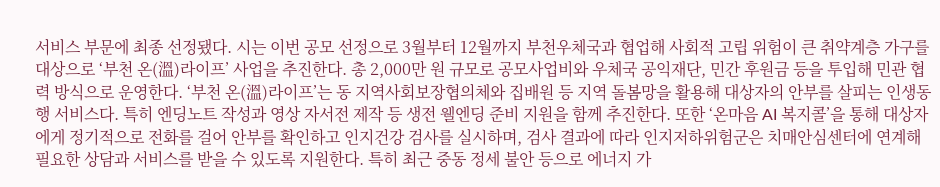서비스 부문에 최종 선정됐다. 시는 이번 공모 선정으로 3월부터 12월까지 부천우체국과 협업해 사회적 고립 위험이 큰 취약계층 가구를 대상으로 ‘부천 온(溫)라이프’ 사업을 추진한다. 총 2,000만 원 규모로 공모사업비와 우체국 공익재단, 민간 후원금 등을 투입해 민관 협력 방식으로 운영한다. ‘부천 온(溫)라이프’는 동 지역사회보장협의체와 집배원 등 지역 돌봄망을 활용해 대상자의 안부를 살피는 인생동행 서비스다. 특히 엔딩노트 작성과 영상 자서전 제작 등 생전 웰엔딩 준비 지원을 함께 추진한다. 또한 ‘온마음 AI 복지콜’을 통해 대상자에게 정기적으로 전화를 걸어 안부를 확인하고 인지건강 검사를 실시하며, 검사 결과에 따라 인지저하위험군은 치매안심센터에 연계해 필요한 상담과 서비스를 받을 수 있도록 지원한다. 특히 최근 중동 정세 불안 등으로 에너지 가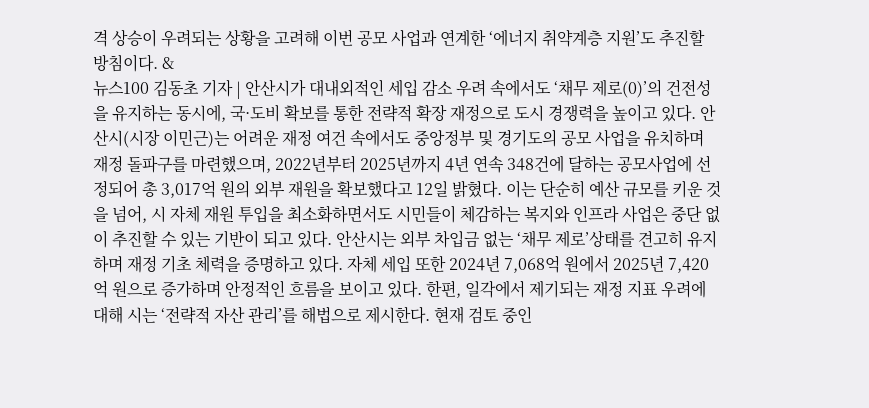격 상승이 우려되는 상황을 고려해 이번 공모 사업과 연계한 ‘에너지 취약계층 지원’도 추진할 방침이다. &
뉴스100 김동초 기자 | 안산시가 대내외적인 세입 감소 우려 속에서도 ‘채무 제로(0)’의 건전성을 유지하는 동시에, 국·도비 확보를 통한 전략적 확장 재정으로 도시 경쟁력을 높이고 있다. 안산시(시장 이민근)는 어려운 재정 여건 속에서도 중앙정부 및 경기도의 공모 사업을 유치하며 재정 돌파구를 마련했으며, 2022년부터 2025년까지 4년 연속 348건에 달하는 공모사업에 선정되어 총 3,017억 원의 외부 재원을 확보했다고 12일 밝혔다. 이는 단순히 예산 규모를 키운 것을 넘어, 시 자체 재원 투입을 최소화하면서도 시민들이 체감하는 복지와 인프라 사업은 중단 없이 추진할 수 있는 기반이 되고 있다. 안산시는 외부 차입금 없는 ‘채무 제로’상태를 견고히 유지하며 재정 기초 체력을 증명하고 있다. 자체 세입 또한 2024년 7,068억 원에서 2025년 7,420억 원으로 증가하며 안정적인 흐름을 보이고 있다. 한편, 일각에서 제기되는 재정 지표 우려에 대해 시는 ‘전략적 자산 관리’를 해법으로 제시한다. 현재 검토 중인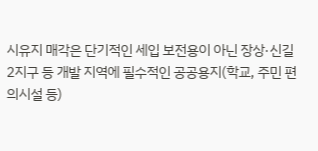시유지 매각은 단기적인 세입 보전용이 아닌 장상·신길2지구 등 개발 지역에 필수적인 공공용지(학교, 주민 편의시설 등)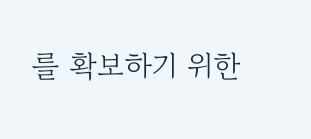를 확보하기 위한